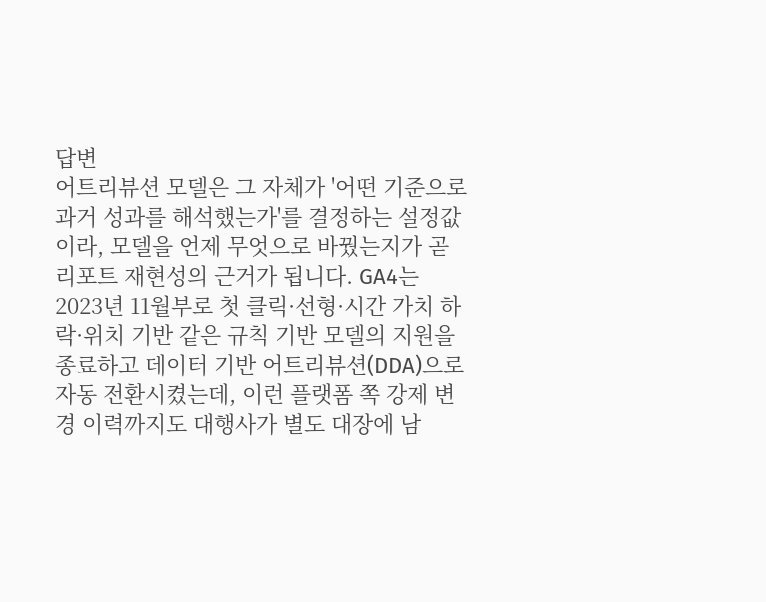답변
어트리뷰션 모델은 그 자체가 '어떤 기준으로 과거 성과를 해석했는가'를 결정하는 설정값이라, 모델을 언제 무엇으로 바꿨는지가 곧 리포트 재현성의 근거가 됩니다. GA4는 2023년 11월부로 첫 클릭·선형·시간 가치 하락·위치 기반 같은 규칙 기반 모델의 지원을 종료하고 데이터 기반 어트리뷰션(DDA)으로 자동 전환시켰는데, 이런 플랫폼 쪽 강제 변경 이력까지도 대행사가 별도 대장에 남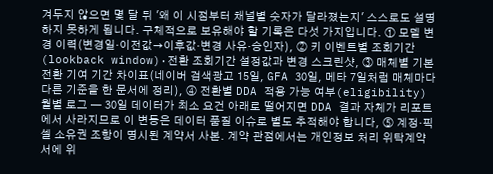겨두지 않으면 몇 달 뒤 '왜 이 시점부터 채널별 숫자가 달라졌는지' 스스로도 설명하지 못하게 됩니다. 구체적으로 보유해야 할 기록은 다섯 가지입니다. ① 모델 변경 이력(변경일·이전값→이후값·변경 사유·승인자), ② 키 이벤트별 조회기간(lookback window)·전환 조회기간 설정값과 변경 스크린샷, ③ 매체별 기본 전환 기여 기간 차이표(네이버 검색광고 15일, GFA 30일, 메타 7일처럼 매체마다 다른 기준을 한 문서에 정리), ④ 전환별 DDA 적용 가능 여부(eligibility) 월별 로그 — 30일 데이터가 최소 요건 아래로 떨어지면 DDA 결과 자체가 리포트에서 사라지므로 이 변동은 데이터 품질 이슈로 별도 추적해야 합니다, ⑤ 계정·픽셀 소유권 조항이 명시된 계약서 사본. 계약 관점에서는 개인정보 처리 위탁계약서에 위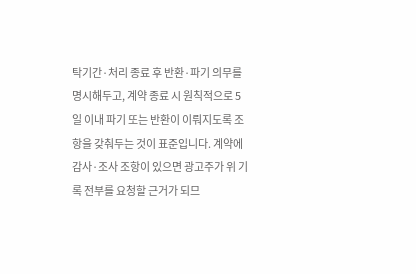탁기간·처리 종료 후 반환·파기 의무를 명시해두고, 계약 종료 시 원칙적으로 5일 이내 파기 또는 반환이 이뤄지도록 조항을 갖춰두는 것이 표준입니다. 계약에 감사·조사 조항이 있으면 광고주가 위 기록 전부를 요청할 근거가 되므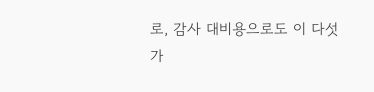로, 감사 대비용으로도 이 다섯 가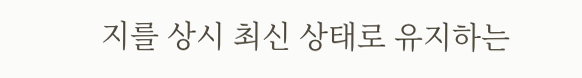지를 상시 최신 상태로 유지하는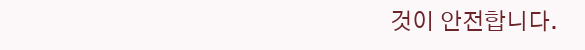것이 안전합니다.